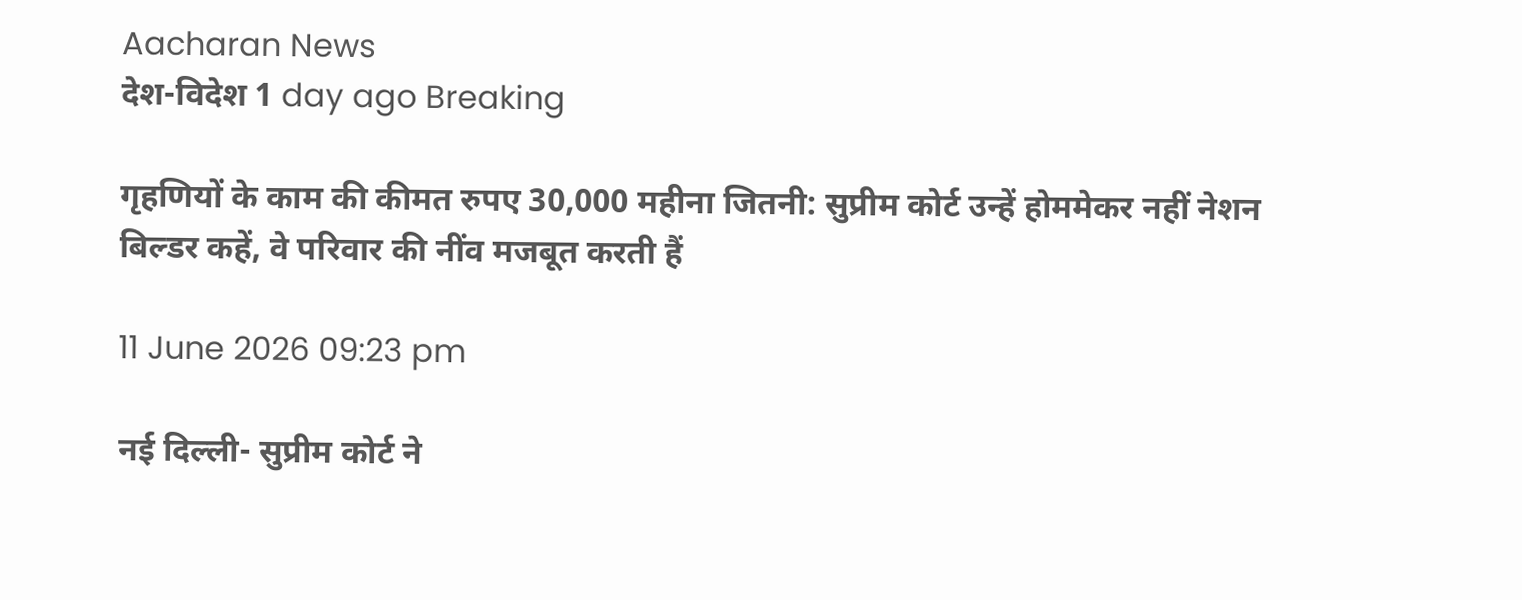Aacharan News
देश-विदेश 1 day ago Breaking

गृहणियों के काम की कीमत रुपए 30,000 महीना जितनी: सुप्रीम कोर्ट उन्हें होममेकर नहीं नेशन बिल्डर कहें, वे परिवार की नींव मजबूत करती हैं

11 June 2026 09:23 pm

नई दिल्ली- सुप्रीम कोर्ट ने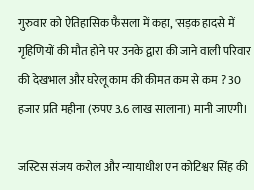गुरुवार को ऐतिहासिक फैसला में कहा, 'सड़क हादसे में गृहिणियों की मौत होने पर उनके द्वारा की जाने वाली परिवार की देखभाल और घरेलू काम की कीमत कम से कम ? 30 हजार प्रति महीना (रुपए 3.6 लाख सालाना) मानी जाएगी।

जस्टिस संजय करोल और न्यायाधीश एन कोटिश्वर सिंह की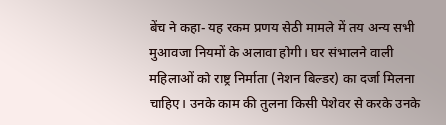बेंच ने कहा- यह रकम प्रणय सेठी मामले में तय अन्य सभी मुआवजा नियमों के अलावा होगी। घर संभालने वाली महिलाओं को राष्ट्र निर्माता (नेशन बिल्डर) का दर्जा मिलना चाहिए। उनके काम की तुलना किसी पेशेवर से करके उनके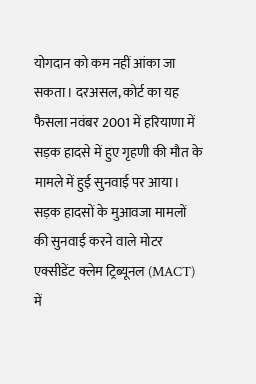योगदान को कम नहीं आंका जा सकता। दरअसल, कोर्ट का यह फैसला नवंबर 2001 में हरियाणा में सड़क हादसे में हुए गृहणी की मौत के मामले में हुई सुनवाई पर आया। सड़क हादसों के मुआवजा मामलों की सुनवाई करने वाले मोटर एक्सीडेंट क्लेम ट्रिब्यूनल (MACT) में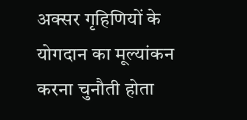अक्सर गृहिणियों के योगदान का मूल्यांकन करना चुनौती होता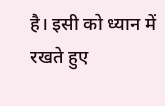है। इसी को ध्यान में रखते हुए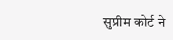सुप्रीम कोर्ट ने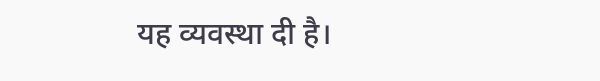यह व्यवस्था दी है।